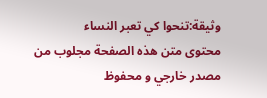وثيقة:تنحوا كي تعبر النساء
محتوى متن هذه الصفحة مجلوب من مصدر خارجي و محفوظ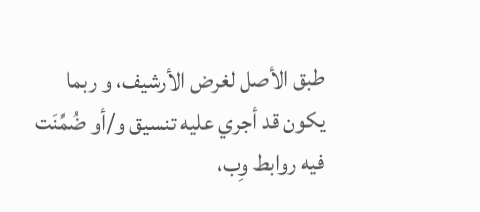طبق الأصل لغرض الأرشيف، و ربما يكون قد أجري عليه تنسيق و/أو ضُمِّنَت فيه روابط وِب،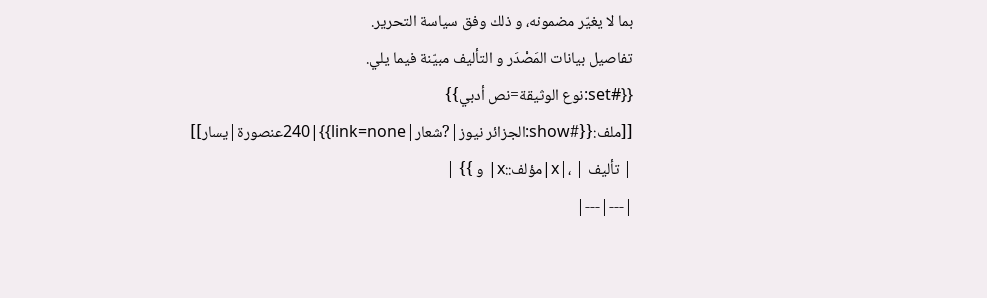بما لا يغيّر مضمونه، و ذلك وفق سياسة التحرير.
تفاصيل بيانات المَصْدَر و التأليف مبيّنة فيما يلي.
{{#set:نوع الوثيقة=نص أدبي}}
[[ملف:{{#show:الجزائر نيوز|?شعار|link=none}}|240عنصورة|يسار]]
| تأليف | ،|x|مؤلف::x| و }} |
|---|---|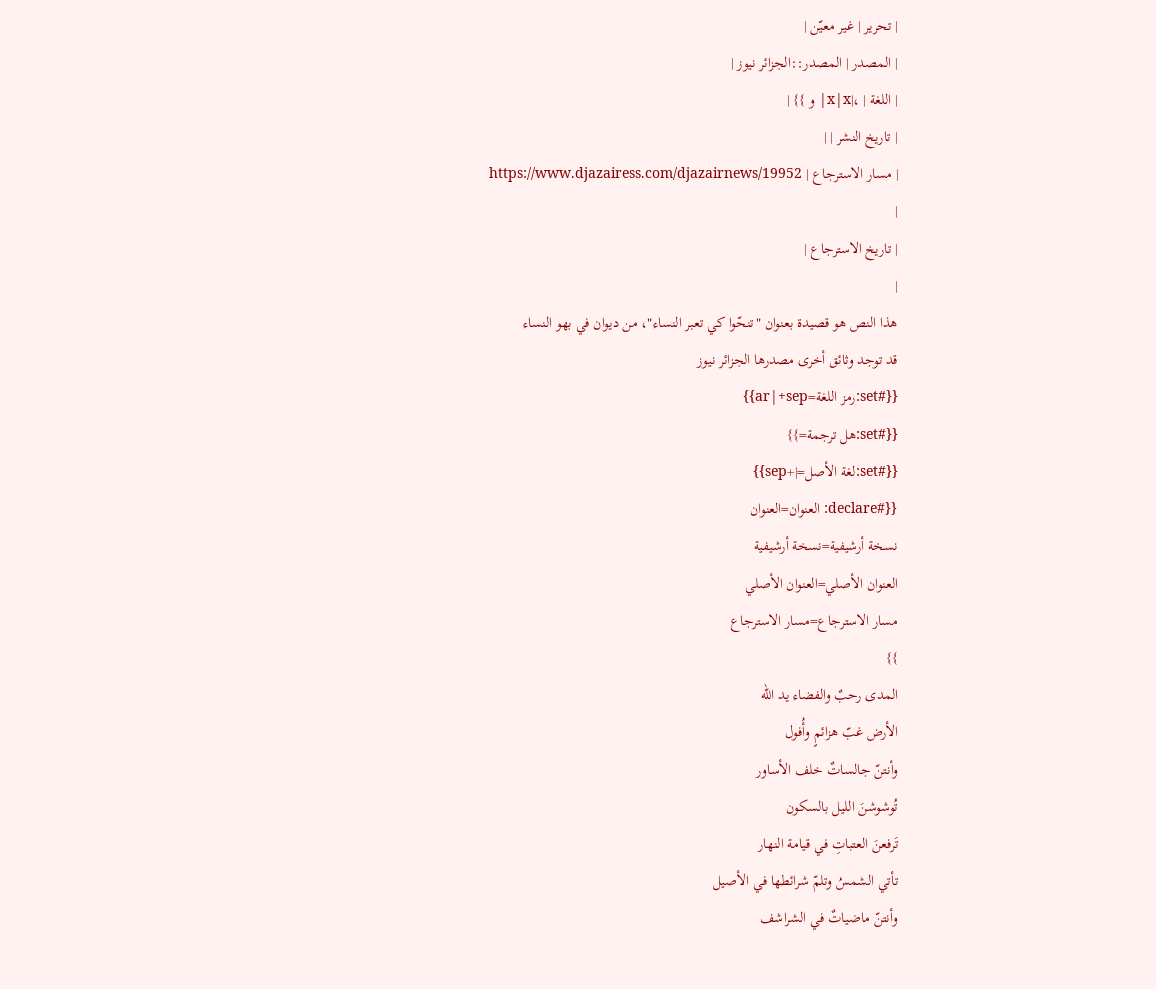| تحرير | غير معيّن |
| المصدر | المصدر::الجزائر نيوز |
| اللغة | ،|x|x| و }} |
| تاريخ النشر | |
| مسار الاسترجاع | https://www.djazairess.com/djazairnews/19952
|
| تاريخ الاسترجاع |
|
هذا النص هو قصيدة بعنوان "تنحّوا كي تعبر النساء"، من ديوان في بهو النساء
قد توجد وثائق أخرى مصدرها الجزائر نيوز
{{#set:رمز اللغة=ar|+sep}}
{{#set:هل ترجمة=}}
{{#set:لغة الأصل=|+sep}}
{{#declare: العنوان=العنوان
نسخة أرشيفية=نسخة أرشيفية
العنوان الأصلي=العنوان الأصلي
مسار الاسترجاع=مسار الاسترجاع
}}
المدى رحبٌ والفضاء يد الله
الأرض غبّ هزائمٍ وأُفول
وأنتنّ جالساتٌ خلف الأساور
تُوشوشنَ الليل بالسكون
تَرفعنَ العتباتِ في قيامة النهار
تأتي الشمسُ وتلمّ شرائطها في الأصيل
وأنتنّ ماضياتٌ في الشراشف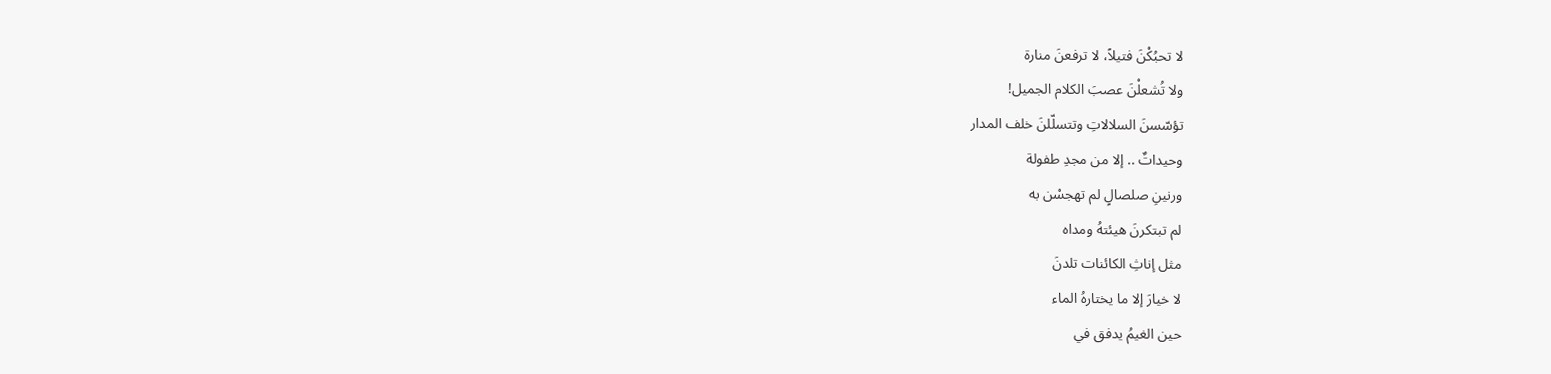لا تحبُكْنَ فتيلاً، لا ترفعنَ منارة
ولا تُشعلْنَ عصبَ الكلام الجميل!
تؤسّسنَ السلالاتِ وتتسلّلنَ خلف المدار
وحيداتٌ .. إلا من مجدِ طفولة
ورنينِ صلصالٍ لم تهجسْن به
لم تبتكرنَ هيئتهُ ومداه
مثل إناثِ الكائنات تلدنَ
لا خيارَ إلا ما يختارهُ الماء
حين الغيمُ يدفق في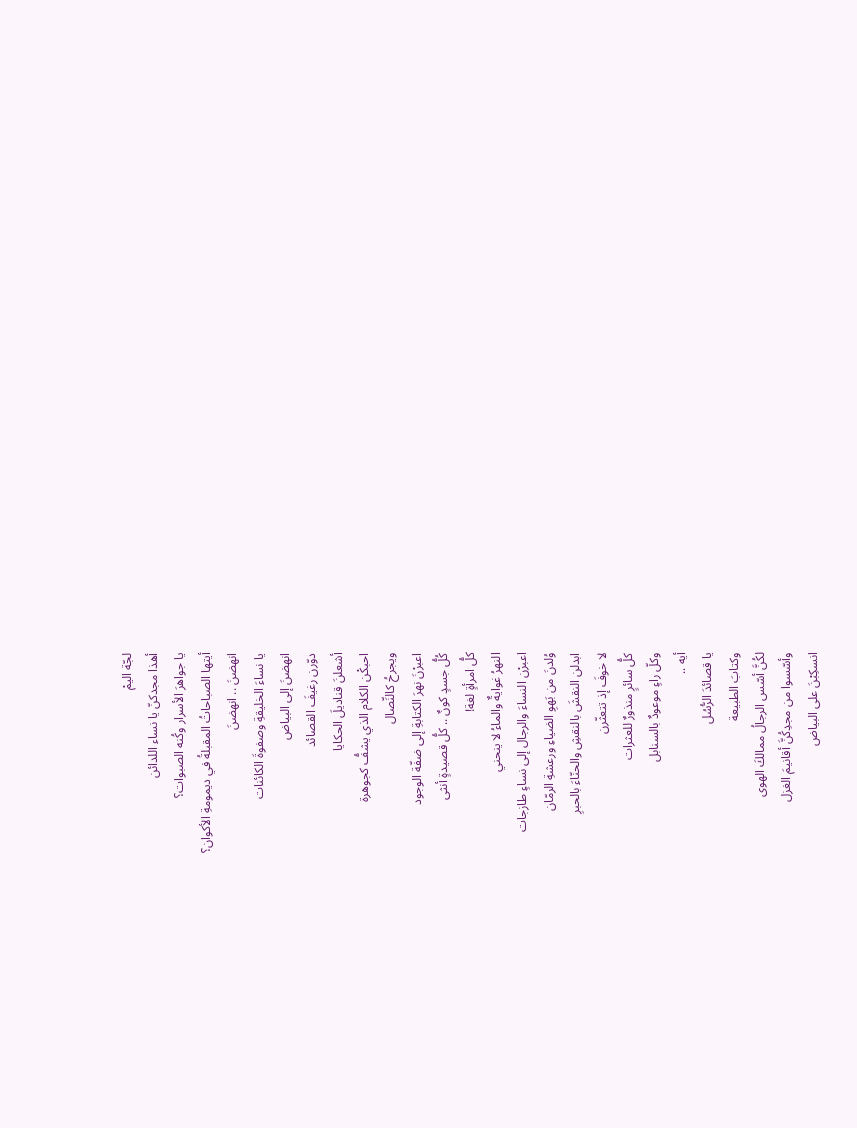لجّة اليمْ
أهذا مجدكنّ يا نساء اللدائن
يا جواهرَ الأسرار وكُنه الصبوات؟
أيتها الصباحاتُ المقبلةُ في ديمومةِ الأكوان؟
انهضنَ .. انهضنَ
يا نساءَ الخليقةِ وصفوةَ الكائنات
انهضنَ إلى البياض
دوّرن رغيفَ القصائد
أشعلنَ قناديلَ الحكايا
احبكْن الكلام الذي يشفُّ كجوهرة
ويجرحُ كالنِّصال
اعبرْنَ نهرَ الكتابةِ إلى ضفّة الوجود
كُلُّ جسدٍ كونٌ .. كلُّ قصيدةٍ أنثى
كلُّ امرأةٍ لغة!
النهرُ غوايةٌ والماءُ لا ينحني
اعبرْن النساءَ والرجال إلى نساءٍ طازجات
وُلدنَ من بَهوِ الضياءِ ورعشةِ الرمّان
ابدلن النقشَ بالنقشِ والحنّاءَ بالحبرِ
لا خوفَ إذ تتعثّرن
كلُّ سائرٍ منذورٌ للعثرات
وكلّ راءٍ موعودٌ بالسنابل
أيه ..
يا قصائدَ الرُّسُل
وكتابَ الطبيعة
لكُنَّ أسّس الرجالُ ممالكَ الهوى
وأسّسوا من مجدِكُنَّ أقانيمَ الغزل
انسكِبْنَ على البياض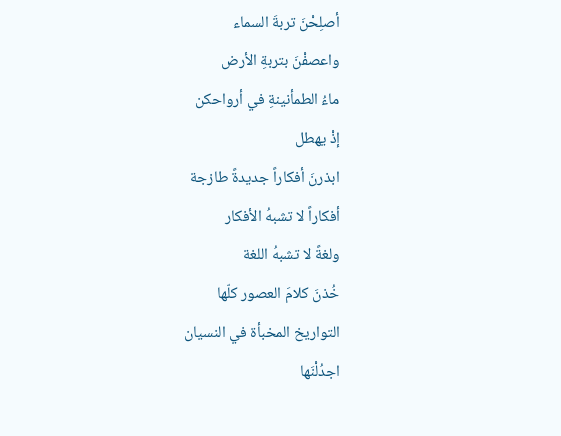أصلِحْنَ تربةَ السماء
واعصفْنَ بتربةِ الأرض
ماءُ الطمأنينةِ في أرواحكن
إذْ يهطل
ابذرنَ أفكاراً جديدةً طازجة
أفكاراً لا تشبهُ الأفكار
ولغةً لا تشبهُ اللغة
خُذنَ كلامَ العصور كلّها
التواريخ المخبأة في النسيان
اجدُلْنَها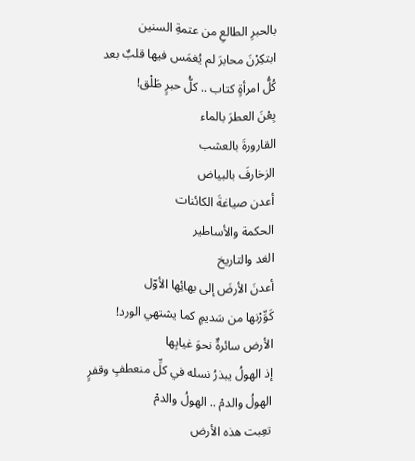بالحبرِ الطالعِ من عتمةِ السنين
ابتكِرْنَ محابرَ لم يُغمَس فيها قلبٌ بعد
كُلُّ امرأةٍ كتاب .. كلُّ حبرٍ طَلْق!
بِعْنَ العطرَ بالماء
القارورةَ بالعشب
الزخارفَ بالبياض
أعدن صياغةَ الكائنات
الحكمة والأساطير
الغد والتاريخ
أعدنَ الأرضَ إلى بهائِها الأوّل
كَوِّرْنها من سَديمٍ كما يشتهي الورد!
الأرض سائرةٌ نحوَ غيابِها
إذ الهولُ يبذرُ نسله في كلِّ منعطفٍ وقفرٍ
الهولُ والدمْ .. الهولُ والدمْ
تعِبت هذه الأرض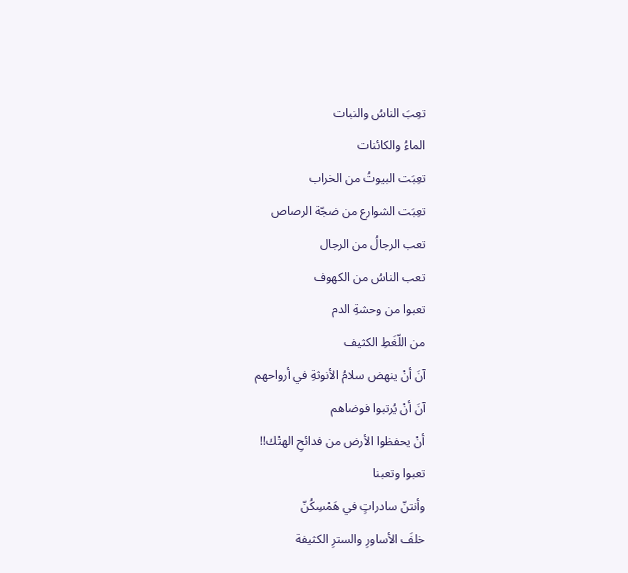تعِبَ الناسُ والنبات
الماءُ والكائنات
تعِبَت البيوتُ من الخراب
تعِبَت الشوارع من ضجّة الرصاص
تعب الرجالُ من الرجال
تعب الناسُ من الكهوف
تعبوا من وحشةِ الدم
من اللّغَطِ الكثيف
آنَ أنْ ينهض سلامُ الأنوثةِ في أرواحهم
آنَ أنْ يُرتبوا فوضاهم
أنْ يحفظوا الأرض من فدائحِ الهتْك!!
تعبوا وتعبنا
وأنتنّ سادراتٍ في هَمْسِكُنّ
خلفَ الأساورِ والسترِ الكثيفة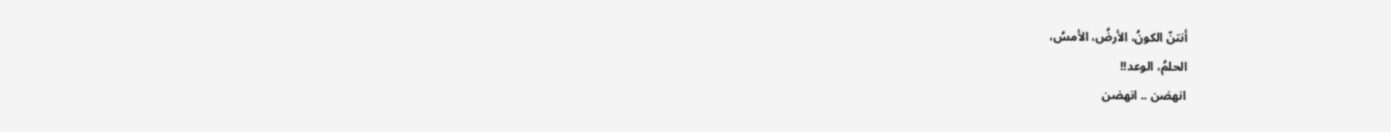أنتنّ الكونُ، الأرضُ، الأمسُ،
الحلمُ، الوعد!!
انهضن .. انهضن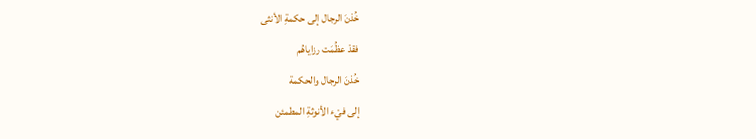خُذنَ الرجال إلى حكمةِ الأنثى
فقدْ عظُمَت رزاياهُم
خُذنَ الرجال والحكمة
إلى فيْء الأنوثةِ المطمئن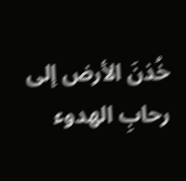خُذنَ الأرض إلى رحابِ الهدوء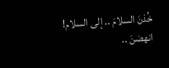خُذنَ السلامَ .. إلى السلام!
انهضنَ ..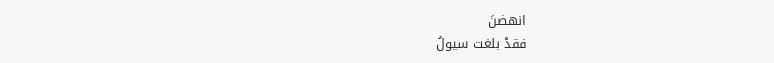انهضنَ
فقدْ بلغت سيولُ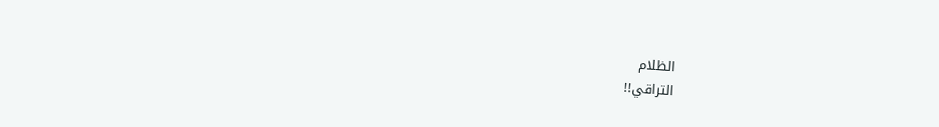الظلام
التراقي!!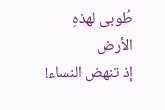طُوبى لهذهِ الأرض
إذ تنهض النساء!